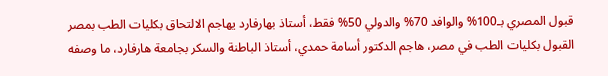قبول المصري بـ100% والوافد 70% والدولي 50% فقط، أستاذ بهارفارد يهاجم الالتحاق بكليات الطب بمصر
القبول بكليات الطب في مصر، هاجم الدكتور أسامة حمدي، أستاذ الباطنة والسكر بجامعة هارفارد، ما وصفه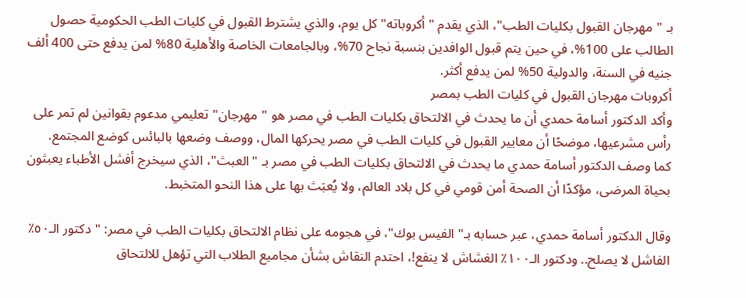بـ "مهرجان القبول بكليات الطب"، الذي يقدم "أكروباته" كل يوم، والذي يشترط القبول في كليات الطب الحكومية حصول الطالب على 100%، في حين يتم قبول الوافدين بنسبة نجاح 70%، وبالجامعات الخاصة والأهلية 80% لمن يدفع حتى 400 ألف جنيه في السنة، والدولية 50% لمن يدفع أكثر.
أكروبات مهرجان القبول في كليات الطب بمصر
وأكد الدكتور أسامة حمدي أن ما يحدث في الالتحاق بكليات الطب في مصر هو "مهرجان" تعليمي مدعوم بقوانين لم تمر على رأس مشرعيها، موضحًا أن معايير القبول في كليات الطب في مصر يحركها المال، ووصف وضعها بالبائس كوضع المجتمع.
كما وصف الدكتور أسامة حمدي ما يحدث في الالتحاق بكليات الطب في مصر بـ "العبث"، الذي سيخرج أفشل الأطباء يعبثون بحياة المرضى، مؤكدًا أن الصحة أمن قومي في كل بلاد العالم، ولا يُعبَث بها على هذا النحو المتخبط.

وقال الدكتور أسامة حمدي، عبر حسابه بـ"الفيس بوك"، في هجومه على نظام الالتحاق بكليات الطب في مصر: "دكتور الـ٥٠٪ الفاشل لا يصلح.. ودكتور الـ١٠٠٪ الغشاش لا ينفع!، احتدم النقاش بشأن مجاميع الطلاب التي تؤهل للالتحاق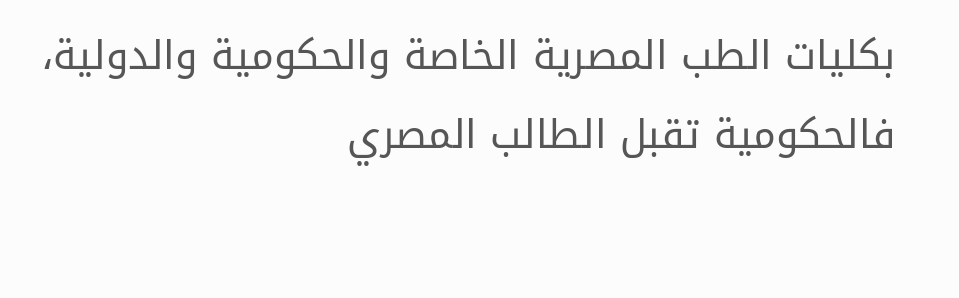بكليات الطب المصرية الخاصة والحكومية والدولية، فالحكومية تقبل الطالب المصري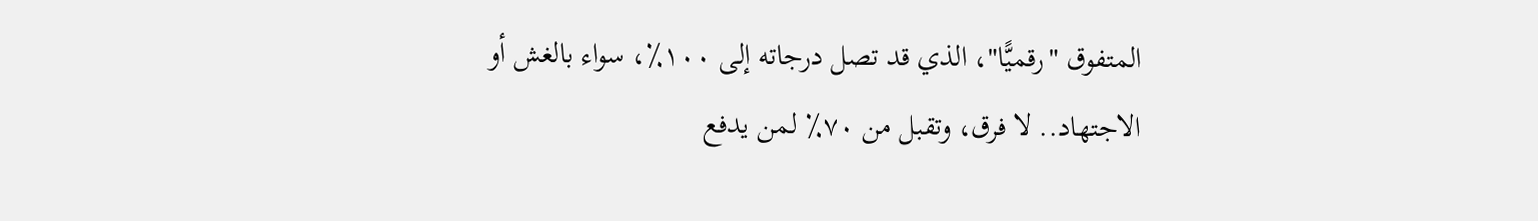المتفوق "رقميًّا"، الذي قد تصل درجاته إلى ١٠٠٪، سواء بالغش أو الاجتهاد.. لا فرق، وتقبل من ٧٠٪ لمن يدفع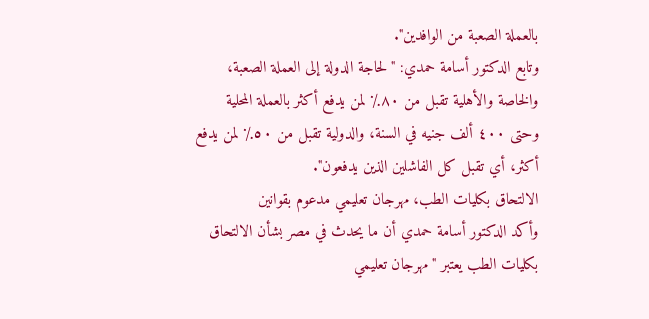بالعملة الصعبة من الوافدين".
وتابع الدكتور أسامة حمدي: "لحاجة الدولة إلى العملة الصعبة، والخاصة والأهلية تقبل من ٨٠٪ لمن يدفع أكثر بالعملة المحلية وحتى ٤٠٠ ألف جنيه في السنة، والدولية تقبل من ٥٠٪ لمن يدفع أكثر، أي تقبل كل الفاشلين الذين يدفعون".
الالتحاق بكليات الطب، مهرجان تعليمي مدعوم بقوانين
وأكد الدكتور أسامة حمدي أن ما يحدث في مصر بشأن الالتحاق بكليات الطب يعتبر "مهرجان تعليمي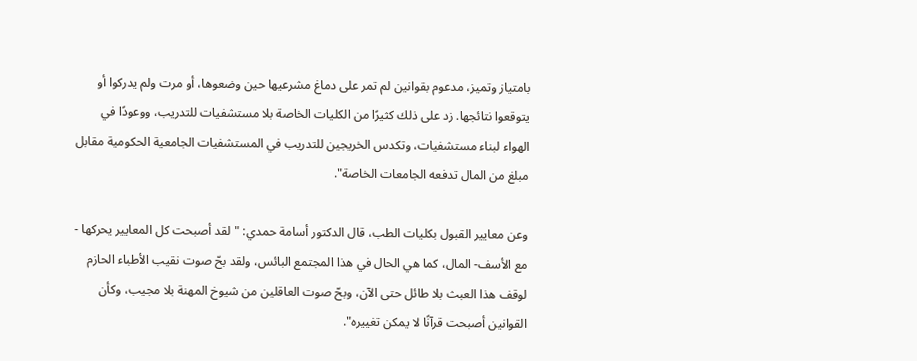بامتياز وتميز، مدعوم بقوانين لم تمر على دماغ مشرعيها حين وضعوها، أو مرت ولم يدركوا أو يتوقعوا نتائجها. زد على ذلك كثيرًا من الكليات الخاصة بلا مستشفيات للتدريب، ووعودًا في الهواء لبناء مستشفيات، وتكدس الخريجين للتدريب في المستشفيات الجامعية الحكومية مقابل مبلغ من المال تدفعه الجامعات الخاصة".

وعن معايير القبول بكليات الطب، قال الدكتور أسامة حمدي: "لقد أصبحت كل المعايير يحركها - مع الأسف- المال، كما هي الحال في هذا المجتمع البائس، ولقد بحّ صوت نقيب الأطباء الحازم لوقف هذا العبث بلا طائل حتى الآن، وبحّ صوت العاقلين من شيوخ المهنة بلا مجيب، وكأن القوانين أصبحت قرآنًا لا يمكن تغييره".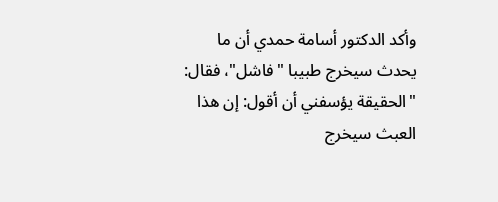وأكد الدكتور أسامة حمدي أن ما يحدث سيخرج طبيبا "فاشل"، فقال: "الحقيقة يؤسفني أن أقول: إن هذا العبث سيخرج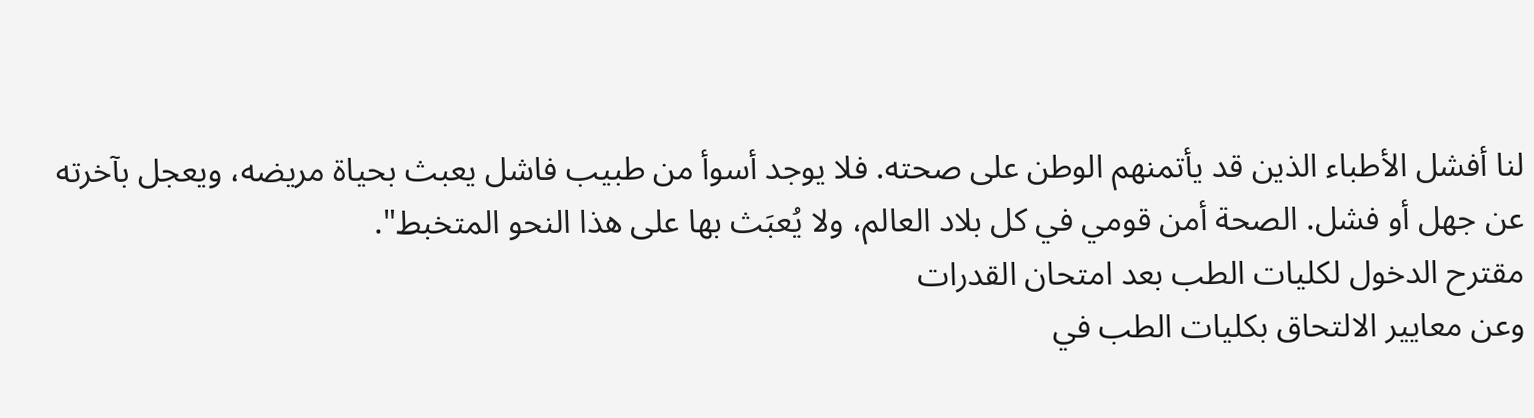لنا أفشل الأطباء الذين قد يأتمنهم الوطن على صحته. فلا يوجد أسوأ من طبيب فاشل يعبث بحياة مريضه، ويعجل بآخرته عن جهل أو فشل. الصحة أمن قومي في كل بلاد العالم، ولا يُعبَث بها على هذا النحو المتخبط".
مقترح الدخول لكليات الطب بعد امتحان القدرات
وعن معايير الالتحاق بكليات الطب في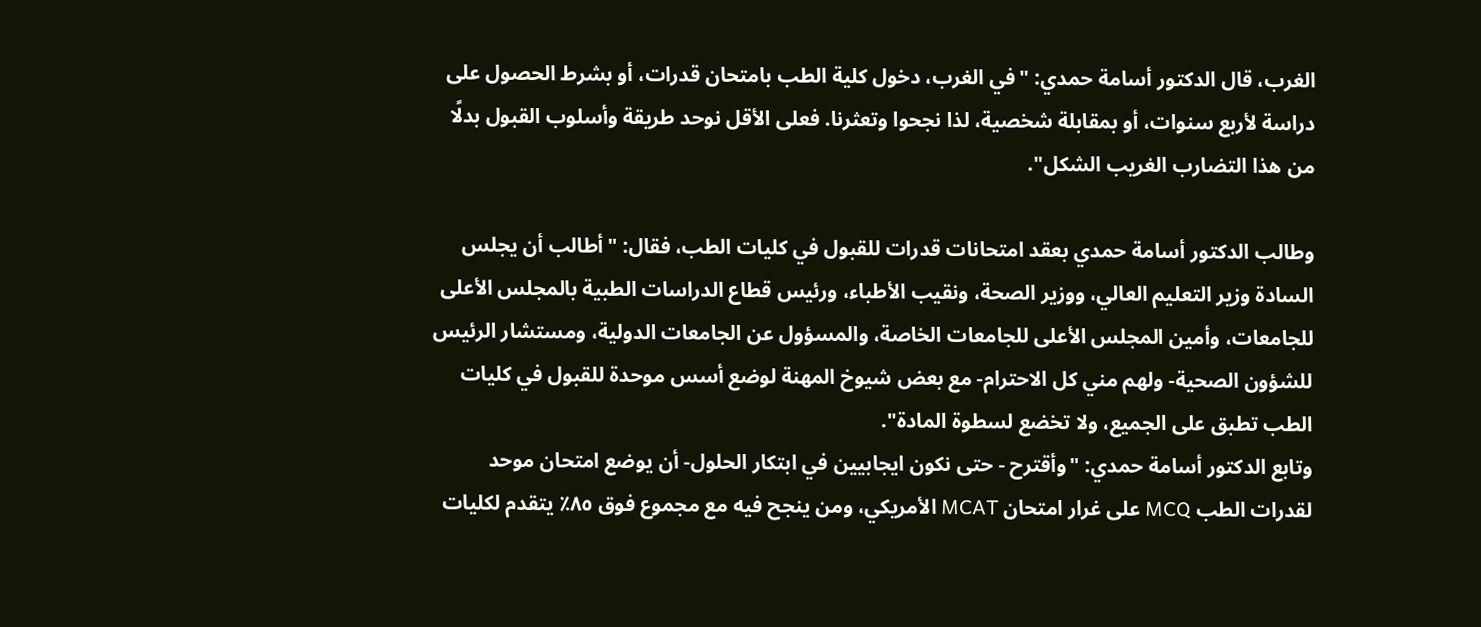الغرب، قال الدكتور أسامة حمدي: "في الغرب، دخول كلية الطب بامتحان قدرات، أو بشرط الحصول على دراسة لأربع سنوات، أو بمقابلة شخصية، لذا نجحوا وتعثرنا. فعلى الأقل نوحد طريقة وأسلوب القبول بدلًا من هذا التضارب الغريب الشكل".

وطالب الدكتور أسامة حمدي بعقد امتحانات قدرات للقبول في كليات الطب، فقال: "أطالب أن يجلس السادة وزير التعليم العالي، ووزير الصحة، ونقيب الأطباء، ورئيس قطاع الدراسات الطبية بالمجلس الأعلى للجامعات، وأمين المجلس الأعلى للجامعات الخاصة، والمسؤول عن الجامعات الدولية، ومستشار الرئيس للشؤون الصحية- ولهم مني كل الاحترام- مع بعض شيوخ المهنة لوضع أسس موحدة للقبول في كليات الطب تطبق على الجميع، ولا تخضع لسطوة المادة".
وتابع الدكتور أسامة حمدي: "وأقترح - حتى نكون ايجابيين في ابتكار الحلول- أن يوضع امتحان موحد لقدرات الطب MCQ على غرار امتحان MCAT الأمريكي، ومن ينجح فيه مع مجموع فوق ٨٥٪ يتقدم لكليات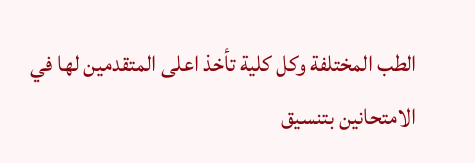الطب المختلفة وكل كلية تأخذ اعلى المتقدمين لها في الامتحانين بتنسيق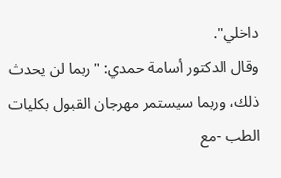داخلي".
وقال الدكتور أسامة حمدي: "ربما لن يحدث ذلك، وربما سيستمر مهرجان القبول بكليات الطب -مع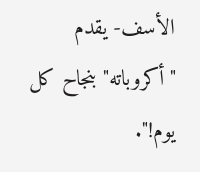الأسف- يقدم "أكروباته" بنجاح كل يوم!".